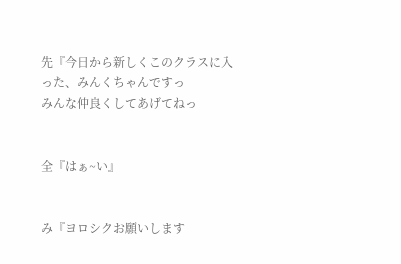先『今日から新しくこのクラスに入った、みんくちゃんですっ
みんな仲良くしてあげてねっ


全『はぁ~い』


み『ヨロシクお願いします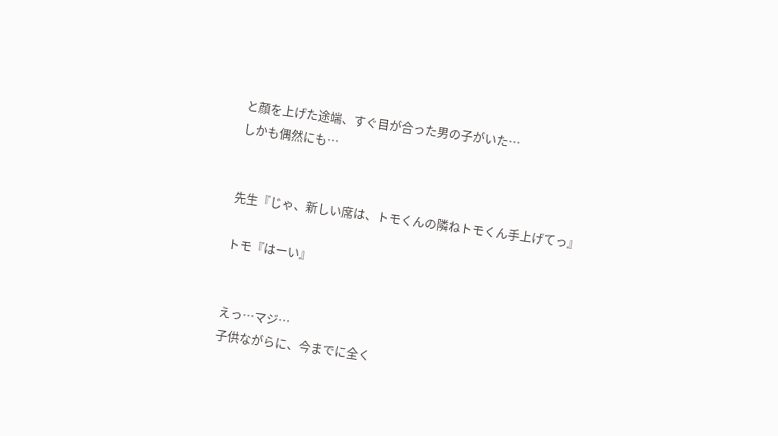と顔を上げた途端、すぐ目が合った男の子がいた…
しかも偶然にも…


先生『じゃ、新しい席は、トモくんの隣ねトモくん手上げてっ』

トモ『はーい』


えっ…マジ…
子供ながらに、今までに全く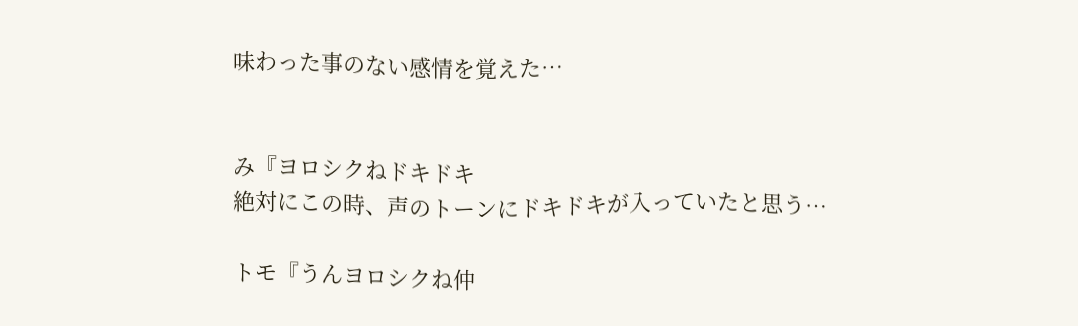味わった事のない感情を覚えた…


み『ヨロシクねドキドキ
絶対にこの時、声のトーンにドキドキが入っていたと思う…

トモ『うんヨロシクね仲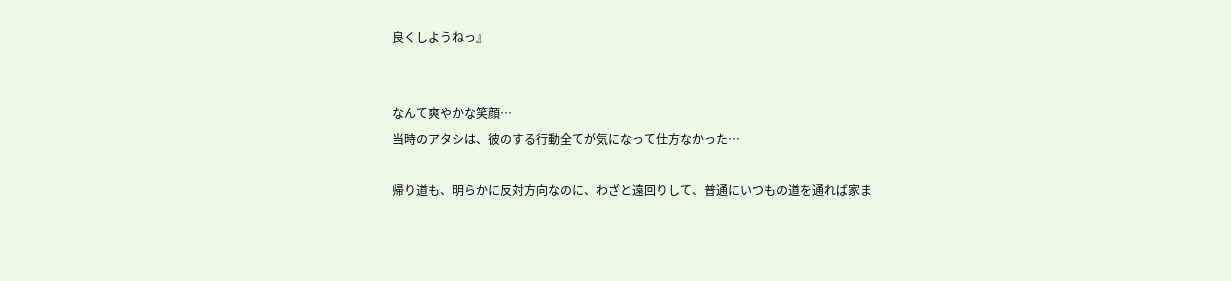良くしようねっ』


なんて爽やかな笑顔…
当時のアタシは、彼のする行動全てが気になって仕方なかった…

帰り道も、明らかに反対方向なのに、わざと遠回りして、普通にいつもの道を通れば家ま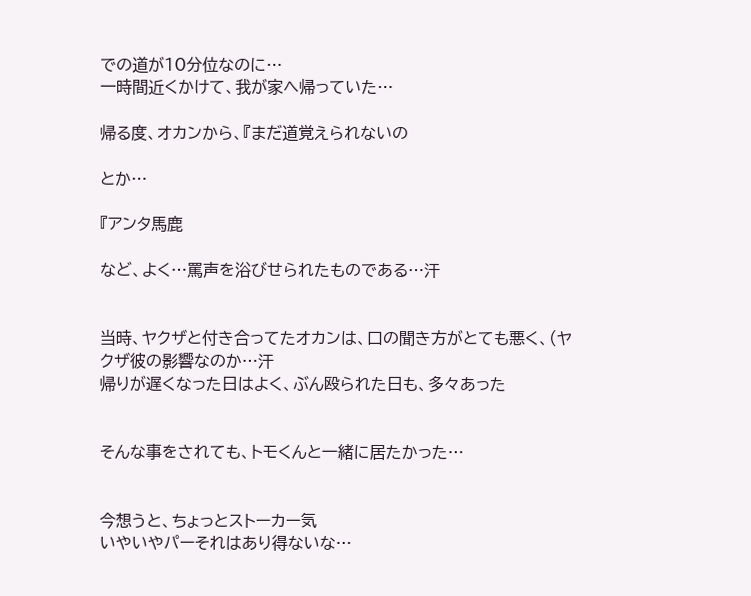での道が10分位なのに…
一時間近くかけて、我が家へ帰っていた…

帰る度、オカンから、『まだ道覚えられないの

とか…

『アンタ馬鹿

など、よく…罵声を浴びせられたものである…汗


当時、ヤクザと付き合ってたオカンは、口の聞き方がとても悪く、(ヤクザ彼の影響なのか…汗
帰りが遅くなった日はよく、ぶん殴られた日も、多々あった


そんな事をされても、トモくんと一緒に居たかった…


今想うと、ちょっとストーカー気
いやいやパーそれはあり得ないな…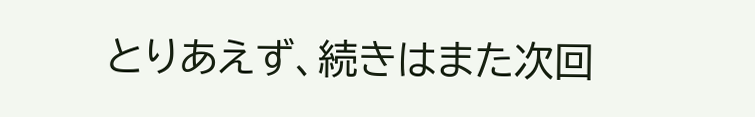とりあえず、続きはまた次回